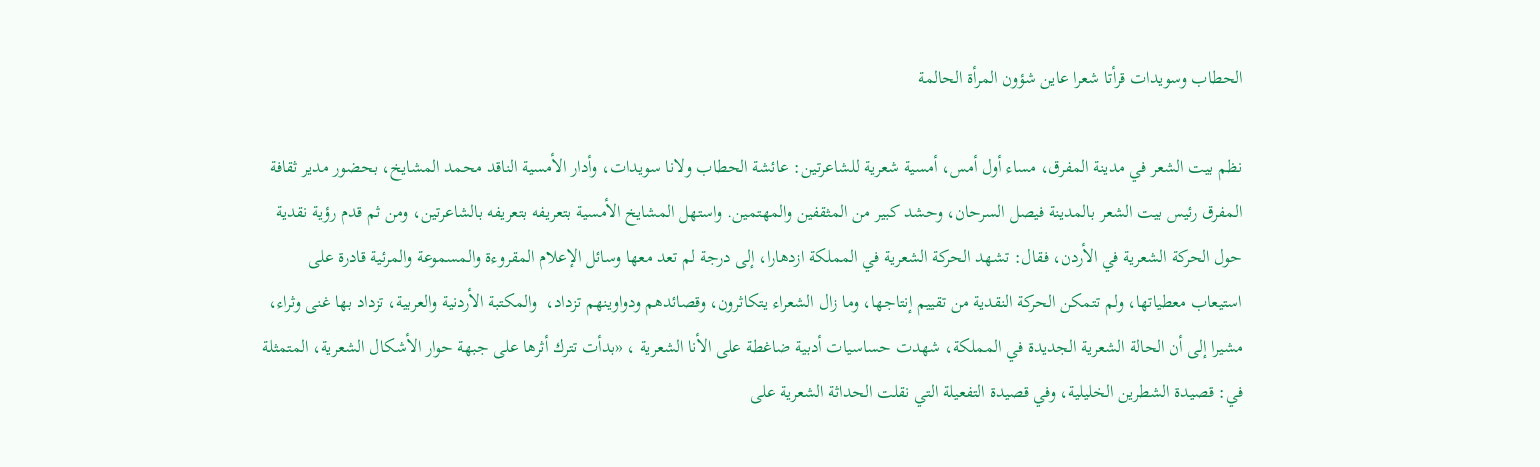الحطاب وسويدات قرأتا شعرا عاين شؤون المرأة الحالمة

نظم بيت الشعر في مدينة المفرق، مساء أول أمس، أمسية شعرية للشاعرتين: عائشة الحطاب ولانا سويدات، وأدار الأمسية الناقد محمد المشايخ، بحضور مدير ثقافة المفرق رئيس بيت الشعر بالمدينة فيصل السرحان، وحشد كبير من المثقفين والمهتمين. واستهل المشايخ الأمسية بتعريفه بتعريفه بالشاعرتين، ومن ثم قدم رؤية نقدية حول الحركة الشعرية في الأردن، فقال: تشهد الحركة الشعرية في المملكة ازدهارا، إلى درجة لم تعد معها وسائل الإعلام المقروءة والمسموعة والمرئية قادرة على استيعاب معطياتها، ولم تتمكن الحركة النقدية من تقييم إنتاجها، وما زال الشعراء يتكاثرون، وقصائدهم ودواوينهم تزداد،  والمكتبة الأردنية والعربية، تزداد بها غنى وثراء، مشيرا إلى أن الحالة الشعرية الجديدة في المملكة، شهدت حساسيات أدبية ضاغطة على الأنا الشعرية ، «بدأت تترك أثرها على جبهة حوار الأشكال الشعرية، المتمثلة في: قصيدة الشطرين الخليلية، وفي قصيدة التفعيلة التي نقلت الحداثة الشعرية على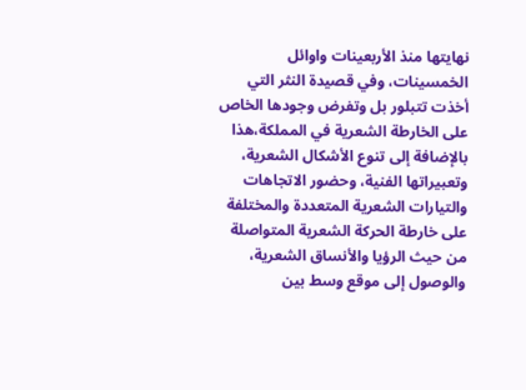نهايتها منذ الأربعينات واوائل الخمسينات، وفي قصيدة النثر التي أخذت تتبلور بل وتفرض وجودها الخاص على الخارطة الشعرية في المملكة،هذا بالإضافة إلى تنوع الأشكال الشعرية، وتعبيراتها الفنية، وحضور الاتجاهات والتيارات الشعرية المتعددة والمختلفة على خارطة الحركة الشعرية المتواصلة من حيث الرؤيا والأنساق الشعرية، والوصول إلى موقع وسط بين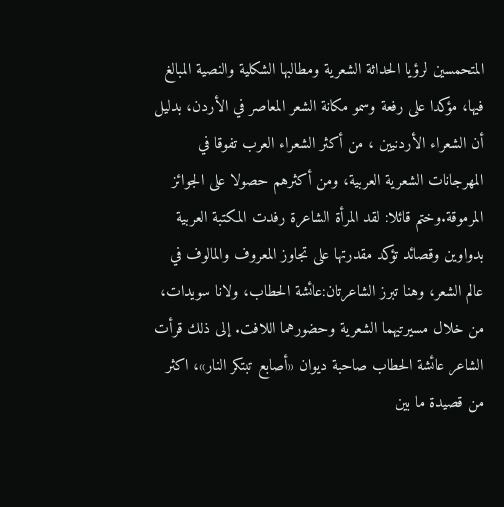المتحمسين لرؤيا الحداثة الشعرية ومطالبها الشكلية والنصية المبالغ فيها، مؤكدا على رفعة وسمو مكانة الشعر المعاصر في الأردن، بدليل أن الشعراء الأردنيين ، من أكثر الشعراء العرب تفوقا في المهرجانات الشعرية العربية، ومن أكثرهم حصولا على الجوائز المرموقة.وختم قائلا: لقد المرأة الشاعرة رفدت المكتبة العربية بدواوين وقصائد تؤكد مقدرتها على تجاوز المعروف والمالوف في عالم الشعر، وهنا تبرز الشاعرتان:عائشة الحطاب، ولانا سويدات، من خلال مسيرتيهما الشعرية وحضورهما اللافت. إلى ذلك قرأت الشاعر عائشة الحطاب صاحبة ديوان «أصابع تبتكر النار»، اكثر من قصيدة ما بين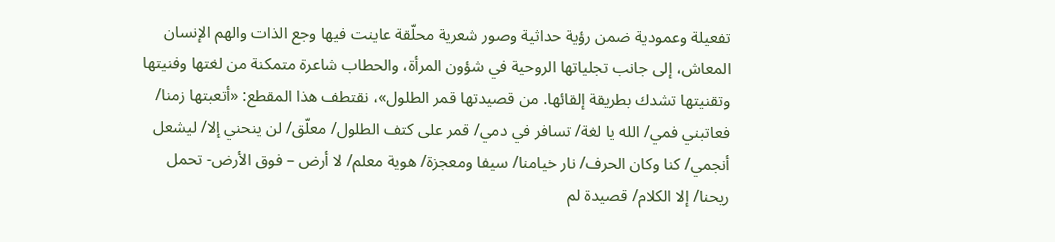تفعيلة وعمودية ضمن رؤية حداثية وصور شعرية محلّقة عاينت فيها وجع الذات والهم الإنسان المعاش، إلى جانب تجلياتها الروحية في شؤون المرأة، والحطاب شاعرة متمكنة من لغتها وفنيتها وتقنيتها تشدك بطريقة إلقائها. من قصيدتها قمر الطلول»، نقتطف هذا المقطع: «أتعبتها زمنا/ فعاتبني فمي/ الله يا لغة/ تسافر في دمي/ قمر على كتف الطلول/ معلّق/ لن ينحني إلا/ ليشعل أنجمي/ كنا وكان الحرف/ نار خيامنا/ سيفا ومعجزة/ هوية معلم/ لا أرض – فوق الأرض- تحمل ريحنا/ إلا الكلام/ قصيدة لم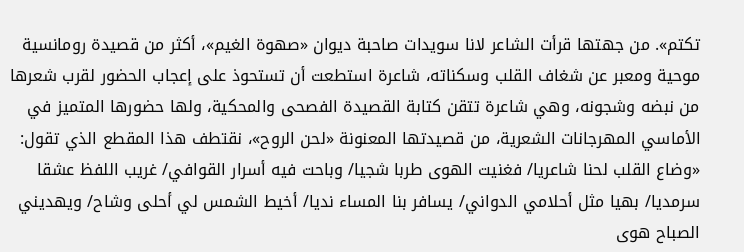تكتم». من جهتها قرأت الشاعر لانا سويدات صاحبة ديوان «صهوة الغيم»، أكثر من قصيدة رومانسية موحية ومعبر عن شغاف القلب وسكناته، شاعرة استطعت أن تستحوذ على إعجاب الحضور لقرب شعرها من نبضه وشجونه، وهي شاعرة تتقن كتابة القصيدة الفصحى والمحكية، ولها حضورها المتميز في الأماسي المهرجانات الشعرية، من قصيدتها المعنونة «لحن الروح»، نقتطف هذا المقطع الذي تقول: «وضاع القلب لحنا شاعريا/ فغنيت الهوى طربا شجيا/ وباحت فيه أسرار القوافي/ غريب اللفظ عشقا سرمديا/ بهيا مثل أحلامي الدواني/ يسافر بنا المساء نديا/ أخيط الشمس لي أحلى وشاح/ ويهديني الصباح هوى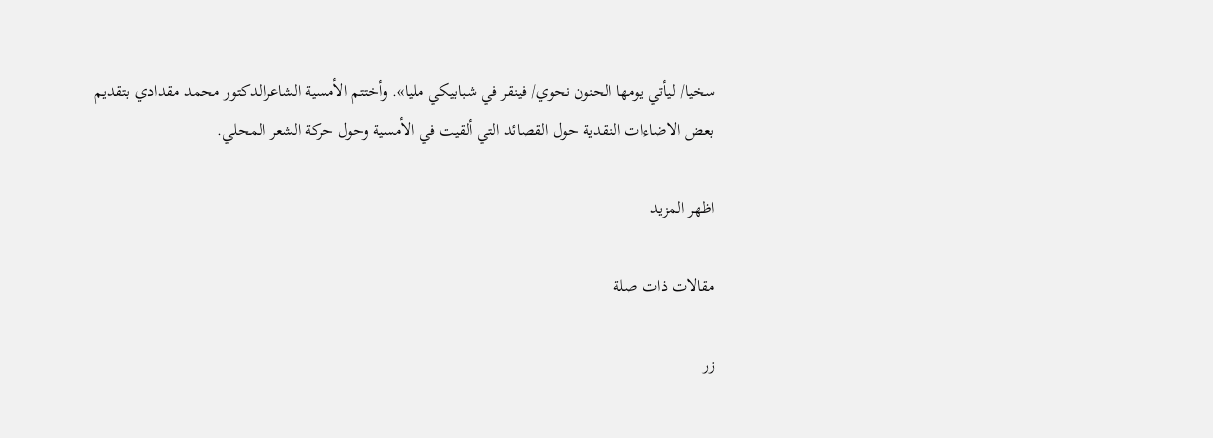سخيا/ ليأتي يومها الحنون نحوي/ فينقر في شبابيكي مليا». وأختتم الأمسية الشاعرالدكتور محمد مقدادي بتقديم بعض الاضاءات النقدية حول القصائد التي ألقيت في الأمسية وحول حركة الشعر المحلي.

اظهر المزيد

مقالات ذات صلة

زر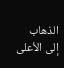الذهاب إلى الأعلى